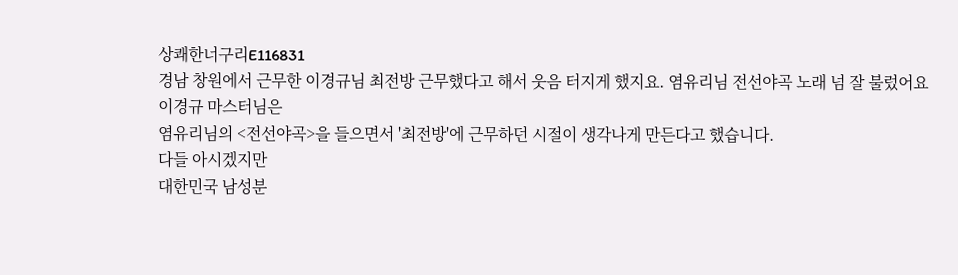상쾌한너구리E116831
경남 창원에서 근무한 이경규님 최전방 근무했다고 해서 웃음 터지게 했지요. 염유리님 전선야곡 노래 넘 잘 불렀어요
이경규 마스터님은
염유리님의 <전선야곡>을 들으면서 '최전방'에 근무하던 시절이 생각나게 만든다고 했습니다.
다들 아시겠지만
대한민국 남성분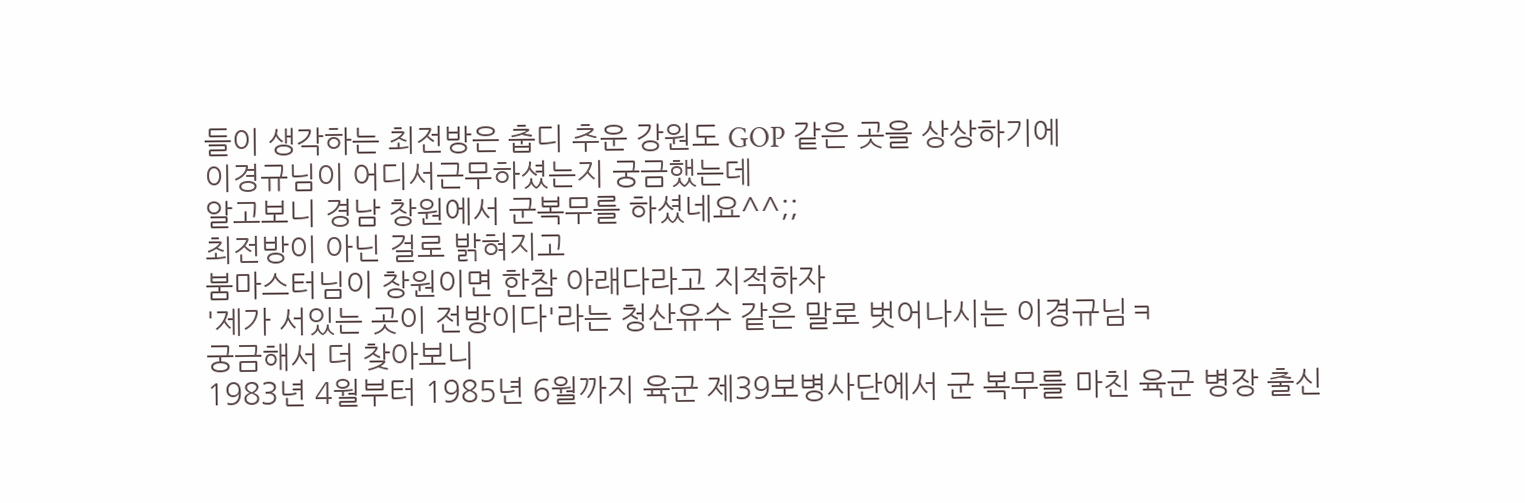들이 생각하는 최전방은 춥디 추운 강원도 GOP 같은 곳을 상상하기에
이경규님이 어디서근무하셨는지 궁금했는데
알고보니 경남 창원에서 군복무를 하셨네요^^;;
최전방이 아닌 걸로 밝혀지고
붐마스터님이 창원이면 한참 아래다라고 지적하자
'제가 서있는 곳이 전방이다'라는 청산유수 같은 말로 벗어나시는 이경규님ㅋ
궁금해서 더 찾아보니
1983년 4월부터 1985년 6월까지 육군 제39보병사단에서 군 복무를 마친 육군 병장 출신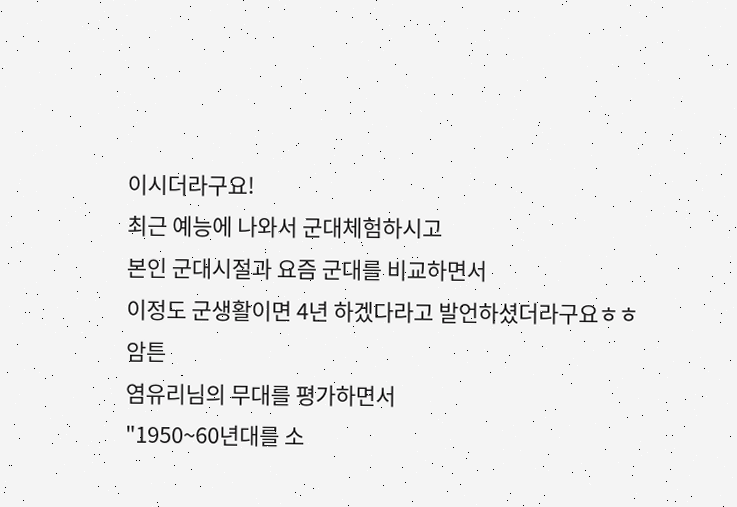이시더라구요!
최근 예능에 나와서 군대체험하시고
본인 군대시절과 요즘 군대를 비교하면서
이정도 군생활이면 4년 하겠다라고 발언하셨더라구요ㅎㅎ
암튼
염유리님의 무대를 평가하면서
"1950~60년대를 소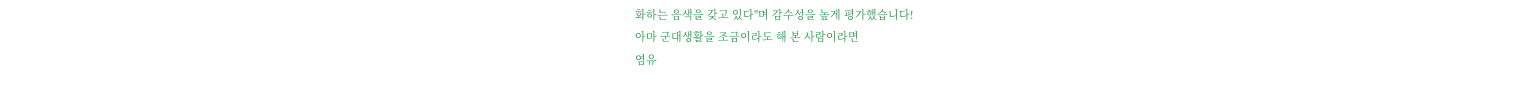화하는 음색을 갖고 있다"며 감수성을 높게 평가했습니다!
아마 군대생활을 조금이라도 해 본 사람이라면
염유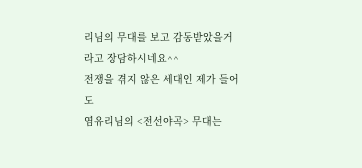리님의 무대를 보고 감동받았을거라고 장담하시네요^^
전쟁을 겪지 않은 세대인 제가 들어도
염유리님의 <전선야곡> 무대는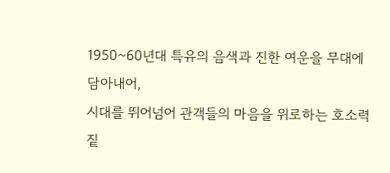1950~60년대 특유의 음색과 진한 여운을 무대에 담아내어,
시대를 뛰어넘어 관객들의 마음을 위로하는 호소력 짙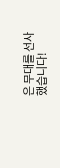은 무대를 선사했습니다!